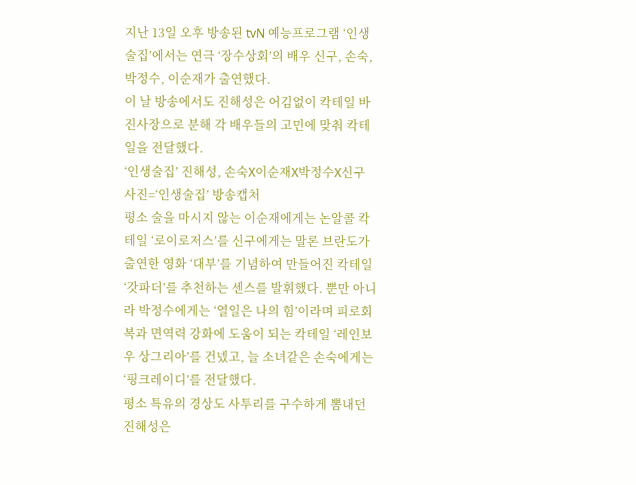지난 13일 오후 방송된 tvN 예능프로그램 ‘인생술집’에서는 연극 ‘장수상회’의 배우 신구, 손숙, 박정수, 이순재가 출연했다.
이 날 방송에서도 진해성은 어김없이 칵테일 바 진사장으로 분해 각 배우들의 고민에 맞춰 칵테일을 전달했다.
‘인생술집’ 진해성, 손숙X이순재X박정수X신구 사진=‘인생술집’ 방송캡처
평소 술을 마시지 않는 이순재에게는 논알콜 칵테일 ‘로이로저스’를 신구에게는 말론 브란도가 출연한 영화 ‘대부’를 기념하여 만들어진 칵테일 ‘갓파더’를 추천하는 센스를 발휘했다. 뿐만 아니라 박정수에게는 ‘열일은 나의 힘’이라며 피로회복과 면역력 강화에 도움이 되는 칵테일 ‘레인보우 상그리아’를 건넸고, 늘 소녀같은 손숙에게는 ‘핑크레이디’를 전달했다.
평소 특유의 경상도 사투리를 구수하게 뽐내던 진해성은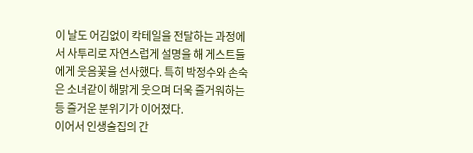이 날도 어김없이 칵테일을 전달하는 과정에서 사투리로 자연스럽게 설명을 해 게스트들에게 웃음꽃을 선사했다. 특히 박정수와 손숙은 소녀같이 해맑게 웃으며 더욱 즐거워하는 등 즐거운 분위기가 이어졌다.
이어서 인생술집의 간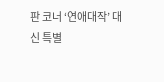판 코너 ‘연애대작’ 대신 특별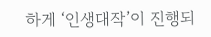하게 ‘인생대작’이 진행되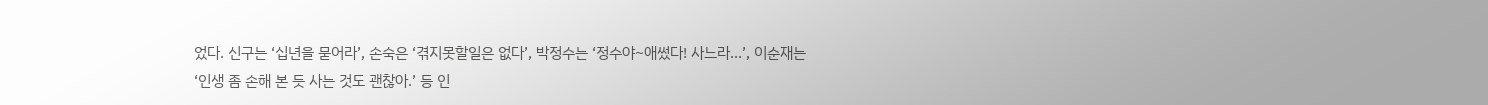었다. 신구는 ‘십년을 묻어라’, 손숙은 ‘겪지못할일은 없다’, 박정수는 ‘정수야~애썼다! 사느라...’, 이순재는 ‘인생 좀 손해 본 듯 사는 것도 괜찮아.’ 등 인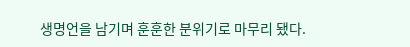생명언을 남기며 훈훈한 분위기로 마무리 됐다.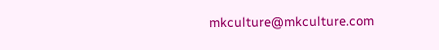mkculture@mkculture.com